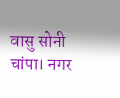वासु सोनी चांपा। नगर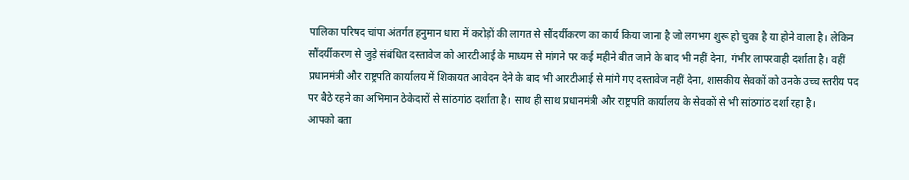पालिका परिषद चांपा अंतर्गत हनुमान धारा में करोड़ों की लागत से सौंदर्यीकरण का कार्य किया जाना है जो लगभग शुरू हो चुका है या होने वाला है। लेकिन सौंदर्यीकरण से जुड़े संबंधित दस्तावेज को आरटीआई के माध्यम से मांगने पर कई महीने बीत जाने के बाद भी नहीं देना, गंभीर लापरवाही दर्शाता है। वहीं प्रधानमंत्री और राष्ट्रपति कार्यालय में शिकायत आवेदन देने के बाद भी आरटीआई से मांगे गए दस्तावेज नहीं देना, शासकीय सेवकों को उनके उच्च स्तरीय पद पर बैठे रहने का अभिमान ठेकेदारों से सांठगांठ दर्शाता है। साथ ही साथ प्रधानमंत्री और राष्ट्रपति कार्यालय के सेवकों से भी सांठगांठ दर्शा रहा है।
आपको बता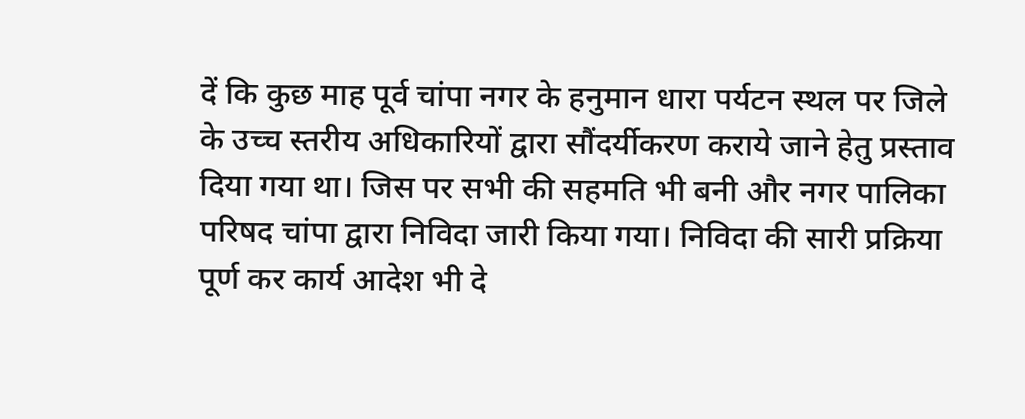दें कि कुछ माह पूर्व चांपा नगर के हनुमान धारा पर्यटन स्थल पर जिले के उच्च स्तरीय अधिकारियों द्वारा सौंदर्यीकरण कराये जाने हेतु प्रस्ताव दिया गया था। जिस पर सभी की सहमति भी बनी और नगर पालिका परिषद चांपा द्वारा निविदा जारी किया गया। निविदा की सारी प्रक्रिया पूर्ण कर कार्य आदेश भी दे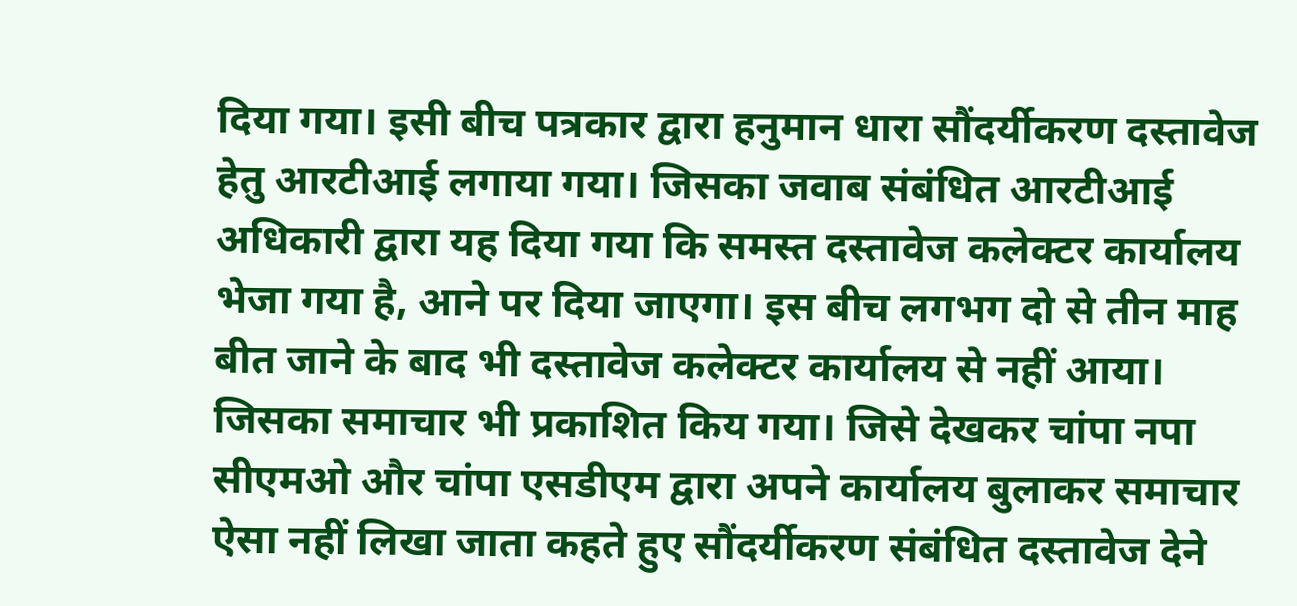दिया गया। इसी बीच पत्रकार द्वारा हनुमान धारा सौंदर्यीकरण दस्तावेज हेतु आरटीआई लगाया गया। जिसका जवाब संबंधित आरटीआई अधिकारी द्वारा यह दिया गया कि समस्त दस्तावेज कलेक्टर कार्यालय भेजा गया है, आने पर दिया जाएगा। इस बीच लगभग दो से तीन माह बीत जाने के बाद भी दस्तावेज कलेक्टर कार्यालय से नहीं आया। जिसका समाचार भी प्रकाशित किय गया। जिसे देखकर चांपा नपा सीएमओ और चांपा एसडीएम द्वारा अपने कार्यालय बुलाकर समाचार ऐसा नहीं लिखा जाता कहते हुए सौंदर्यीकरण संबंधित दस्तावेज देने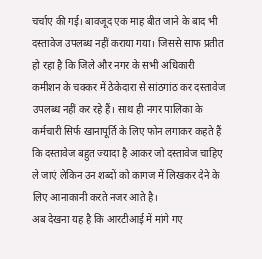चर्चाए की गई। बावजूद एक माह बीत जाने के बाद भी दस्तावेज उपलब्ध नहीं कराया गया। जिससे साफ प्रतीत हो रहा है कि जिले और नगर के सभी अधिकारी कमीशन के चक्कर में ठेकेदारा से सांठगांठ कर दस्तावेज उपलब्ध नहीं कर रहे हैं। साथ ही नगर पालिका के कर्मचारी सिर्फ खानापूर्ति के लिए फोन लगाकर कहते हैं कि दस्तावेज बहुत ज्यादा है आकर जो दस्तावेज चाहिए ले जाएं लेकिन उन शब्दों को कागज में लिखकर देने के लिए आनाकानी करते नजर आते है।
अब देखना यह है कि आरटीआई में मांगे गए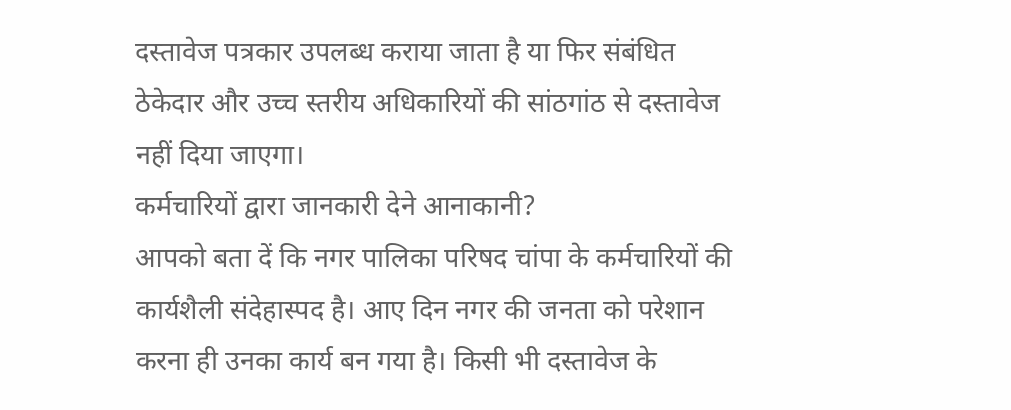दस्तावेज पत्रकार उपलब्ध कराया जाता है या फिर संबंधित ठेकेदार और उच्च स्तरीय अधिकारियों की सांठगांठ से दस्तावेज नहीं दिया जाएगा।
कर्मचारियों द्वारा जानकारी देने आनाकानी?
आपको बता दें कि नगर पालिका परिषद चांपा के कर्मचारियों की कार्यशैली संदेहास्पद है। आए दिन नगर की जनता को परेशान करना ही उनका कार्य बन गया है। किसी भी दस्तावेज के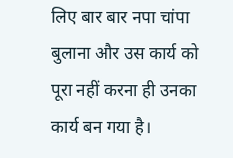लिए बार बार नपा चांपा बुलाना और उस कार्य को पूरा नहीं करना ही उनका कार्य बन गया है।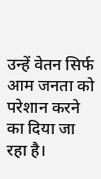उन्हें वेतन सिर्फ आम जनता को परेशान करने का दिया जा रहा है।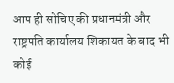आप ही सोचिए की प्रधानमंत्री और राष्ट्रपति कार्यालय शिकायत के बाद भी कोई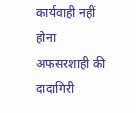कार्यवाही नहीं होना अफसरशाही की दादागिरी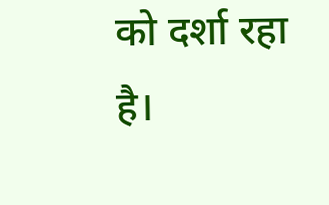को दर्शा रहा है।